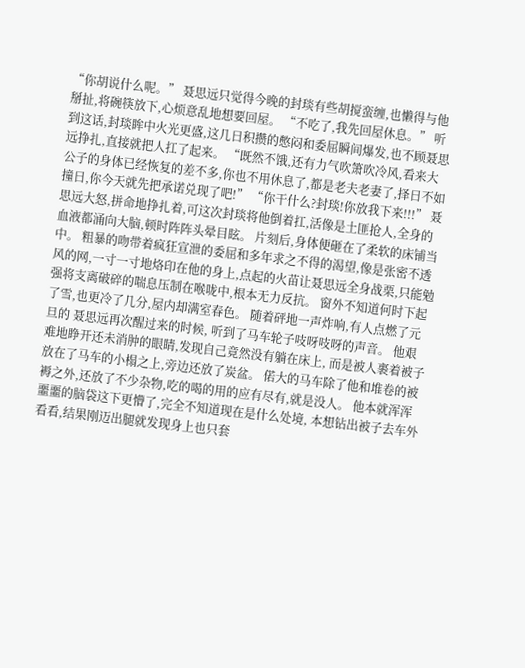“你胡说什么呢。” 聂思远只觉得今晚的封琰有些胡搅蛮缠,也懒得与他掰扯,将碗筷放下,心烦意乱地想要回屋。 “不吃了,我先回屋休息。” 听到这话,封琰眸中火光更盛,这几日积攒的憋闷和委屈瞬间爆发,也不顾聂思远挣扎,直接就把人扛了起来。 “既然不饿,还有力气吹箫吹冷风,看来大公子的身体已经恢复的差不多,你也不用休息了,都是老夫老妻了,择日不如撞日,你今天就先把承诺兑现了吧!” “你干什么?封琰!你放我下来!!!” 聂思远大怒,拼命地挣扎着,可这次封琰将他倒着扛,活像是土匪抢人,全身的血液都涌向大脑,顿时阵阵头晕目眩。 片刻后,身体便砸在了柔软的床铺当中。 粗暴的吻带着疯狂宣泄的委屈和多年求之不得的渴望,像是张密不透风的网,一寸一寸地烙印在他的身上,点起的火苗让聂思远全身战栗,只能勉强将支离破碎的喘息压制在喉咙中,根本无力反抗。 窗外不知道何时下起了雪,也更冷了几分,屋内却满室春色。 随着砰地一声炸响,有人点燃了元旦的 聂思远再次醒过来的时候, 听到了马车轮子吱呀吱呀的声音。 他艰难地睁开还未消肿的眼睛,发现自己竟然没有躺在床上, 而是被人裹着被子放在了马车的小榻之上,旁边还放了炭盆。 偌大的马车除了他和堆卷的被褥之外,还放了不少杂物,吃的喝的用的应有尽有,就是没人。 他本就浑浑噩噩的脑袋这下更懵了,完全不知道现在是什么处境, 本想钻出被子去车外看看,结果刚迈出腿就发现身上也只套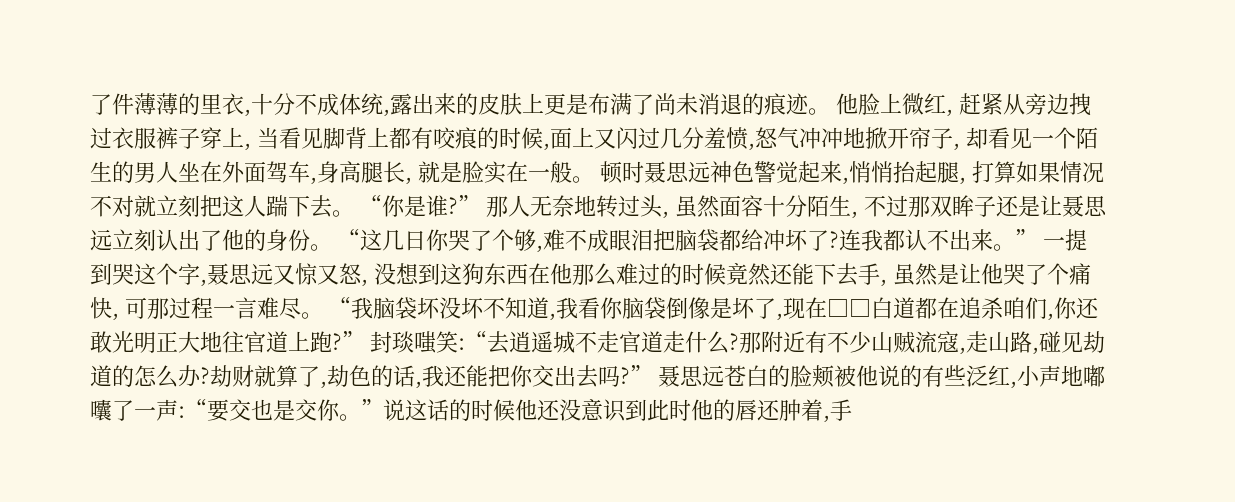了件薄薄的里衣,十分不成体统,露出来的皮肤上更是布满了尚未消退的痕迹。 他脸上微红, 赶紧从旁边拽过衣服裤子穿上, 当看见脚背上都有咬痕的时候,面上又闪过几分羞愤,怒气冲冲地掀开帘子, 却看见一个陌生的男人坐在外面驾车,身高腿长, 就是脸实在一般。 顿时聂思远神色警觉起来,悄悄抬起腿, 打算如果情况不对就立刻把这人踹下去。 “你是谁?” 那人无奈地转过头, 虽然面容十分陌生, 不过那双眸子还是让聂思远立刻认出了他的身份。 “这几日你哭了个够,难不成眼泪把脑袋都给冲坏了?连我都认不出来。” 一提到哭这个字,聂思远又惊又怒, 没想到这狗东西在他那么难过的时候竟然还能下去手, 虽然是让他哭了个痛快, 可那过程一言难尽。 “我脑袋坏没坏不知道,我看你脑袋倒像是坏了,现在□□白道都在追杀咱们,你还敢光明正大地往官道上跑?” 封琰嗤笑:“去逍遥城不走官道走什么?那附近有不少山贼流寇,走山路,碰见劫道的怎么办?劫财就算了,劫色的话,我还能把你交出去吗?” 聂思远苍白的脸颊被他说的有些泛红,小声地嘟囔了一声:“要交也是交你。”说这话的时候他还没意识到此时他的唇还肿着,手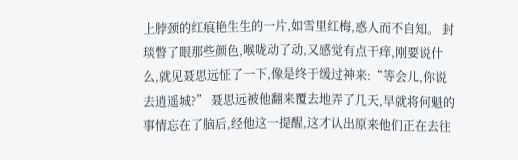上脖颈的红痕艳生生的一片,如雪里红梅,惑人而不自知。 封琰瞥了眼那些颜色,喉咙动了动,又感觉有点干痒,刚要说什么,就见聂思远怔了一下,像是终于缓过神来:“等会儿,你说去逍遥城?” 聂思远被他翻来覆去地弄了几天,早就将何魁的事情忘在了脑后,经他这一提醒,这才认出原来他们正在去往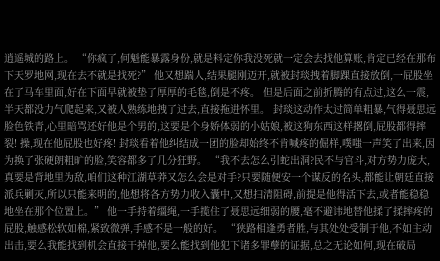逍遥城的路上。 “你疯了,何魁能暴露身份,就是料定你我没死就一定会去找他算账,肯定已经在那布下天罗地网,现在去不就是找死?” 他又想踹人,结果腿刚迈开,就被封琰拽着脚踝直接放倒,一屁股坐在了马车里面,好在下面早就被垫了厚厚的毛毯,倒是不疼。 但是后面之前折腾的有点过,这么一震,半天都没力气爬起来,又被人熟练地拽了过去,直接拖进怀里。 封琰这动作太过简单粗暴,气得聂思远脸色铁青,心里暗骂还好他是个男的,这要是个身娇体弱的小姑娘,被这狗东西这样撂倒,屁股都得摔裂! 操,现在他屁股也好疼! 封琰看着他纠结成一团的脸却始终不肯喊疼的倔样,噗嗤一声笑了出来,因为换了张硬朗粗旷的脸,笑容都多了几分狂野。 “我不去怎么引蛇出洞?民不与官斗,对方势力庞大,真要是背地里为敌,咱们这种江湖草莽又怎么会是对手?只要随便安一个谋反的名头,都能让朝廷直接派兵剿灭,所以只能来明的,他想将各方势力收入囊中,又想扫清阻碍,前提是他得活下去,或者能稳稳地坐在那个位置上。” 他一手持着缰绳,一手揽住了聂思远细弱的腰,毫不避讳地替他揉了揉摔疼的屁股,触感松软如棉,紧致微弹,手感不是一般的好。 “狭路相逢勇者胜,与其处处受制于他,不如主动出击,要么我能找到机会直接干掉他,要么能找到他犯下诸多罪孽的证据,总之无论如何,现在破局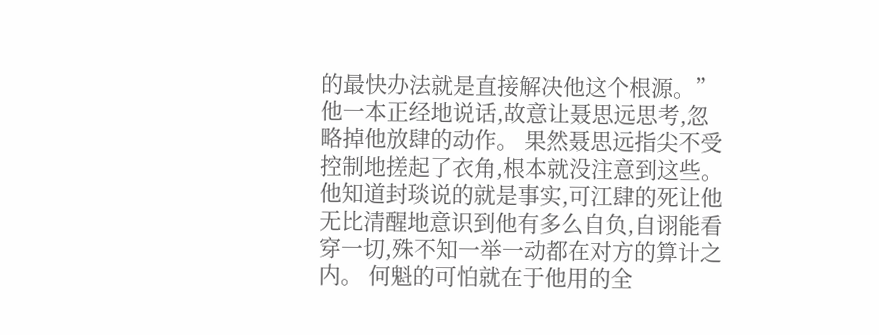的最快办法就是直接解决他这个根源。” 他一本正经地说话,故意让聂思远思考,忽略掉他放肆的动作。 果然聂思远指尖不受控制地搓起了衣角,根本就没注意到这些。 他知道封琰说的就是事实,可江肆的死让他无比清醒地意识到他有多么自负,自诩能看穿一切,殊不知一举一动都在对方的算计之内。 何魁的可怕就在于他用的全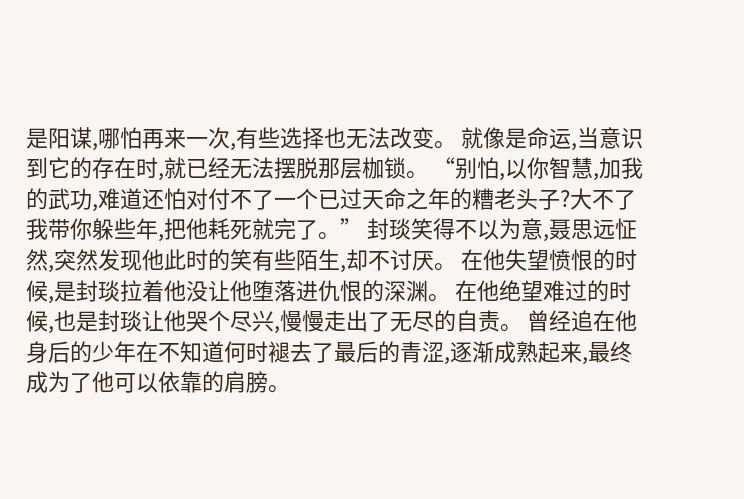是阳谋,哪怕再来一次,有些选择也无法改变。 就像是命运,当意识到它的存在时,就已经无法摆脱那层枷锁。 “别怕,以你智慧,加我的武功,难道还怕对付不了一个已过天命之年的糟老头子?大不了我带你躲些年,把他耗死就完了。” 封琰笑得不以为意,聂思远怔然,突然发现他此时的笑有些陌生,却不讨厌。 在他失望愤恨的时候,是封琰拉着他没让他堕落进仇恨的深渊。 在他绝望难过的时候,也是封琰让他哭个尽兴,慢慢走出了无尽的自责。 曾经追在他身后的少年在不知道何时褪去了最后的青涩,逐渐成熟起来,最终成为了他可以依靠的肩膀。